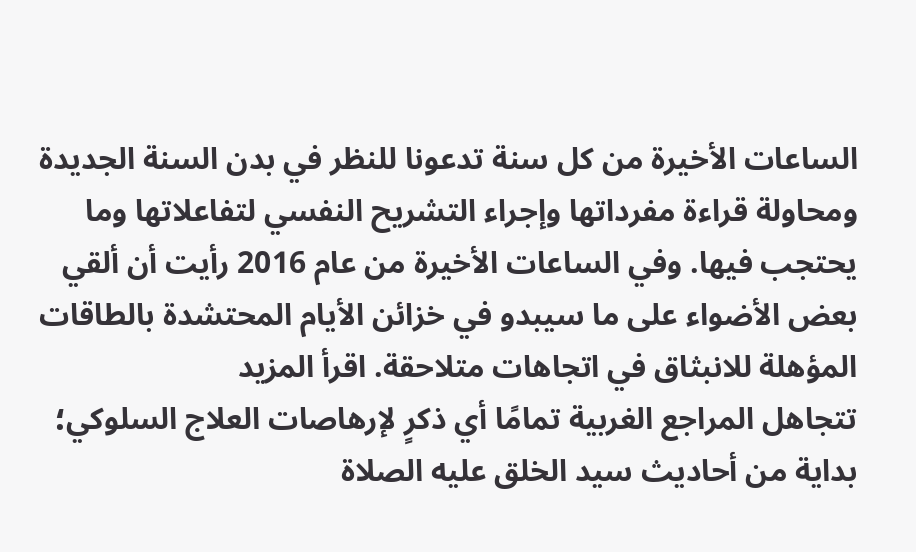الساعات الأخيرة من كل سنة تدعونا للنظر في بدن السنة الجديدة ومحاولة قراءة مفرداتها وإجراء التشريح النفسي لتفاعلاتها وما يحتجب فيها. وفي الساعات الأخيرة من عام 2016 رأيت أن ألقي بعض الأضواء على ما سيبدو في خزائن الأيام المحتشدة بالطاقات المؤهلة للانبثاق في اتجاهات متلاحقة. اقرأ المزيد
تتجاهل المراجع الغربية تمامًا أي ذكرٍ لإرهاصات العلاج السلوكي؛ بداية من أحاديث سيد الخلق عليه الصلاة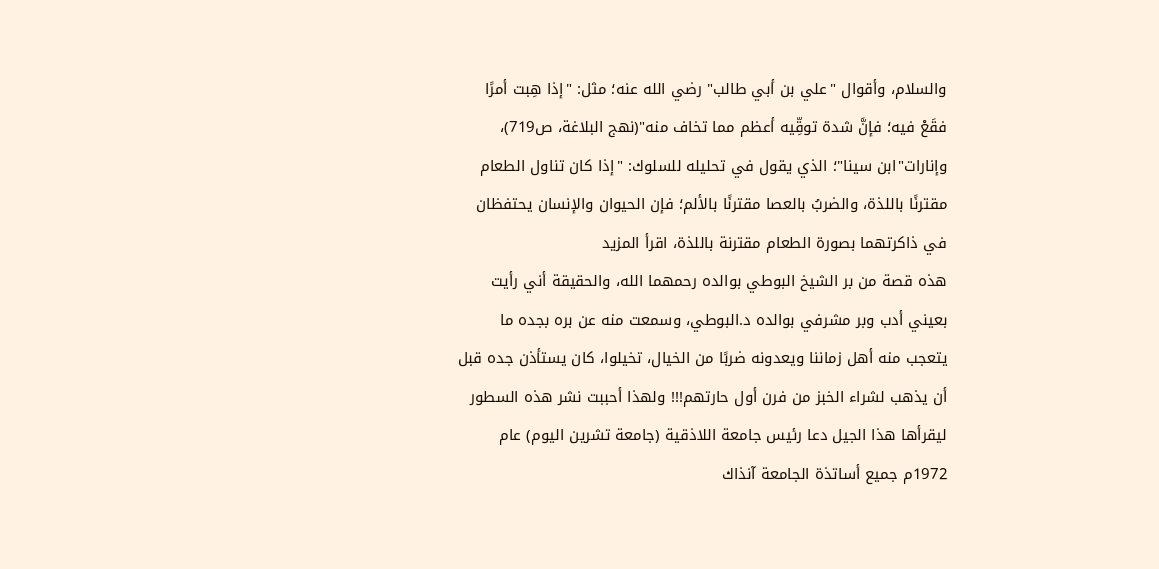والسلام، وأقوال "علي بن أبي طالب" رضي الله عنه؛ مثل: "إذا هِبت أمرًا فقَعْ فيه؛ فإنَّ شدة توقِّيه أعظم مما تخاف منه"(نهج البلاغة، ص719)، وإنارات"ابن سينا"؛ الذي يقول في تحليله للسلوك: "إذا كان تناول الطعام مقترنًا باللذة، والضربُ بالعصا مقترنًا بالألم؛ فإن الحيوان والإنسان يحتفظان في ذاكرتهما بصورة الطعام مقترنة باللذة، اقرأ المزيد
هذه قصة من بر الشيخ البوطي بوالده رحمهما الله، والحقيقة أني رأيت بعيني أدب وبر مشرفي بوالده د.البوطي، وسمعت منه عن بره بجده ما يتعجب منه أهل زماننا ويعدونه ضربًا من الخيال، تخيلوا، كان يستأذن جده قبل أن يذهب لشراء الخبز من فرن أول حارتهم!!! ولهذا أحببت نشر هذه السطور ليقرأها هذا الجيل دعا رئيس جامعة اللاذقية (جامعة تشرين اليوم) عام 1972م جميع أساتذة الجامعة آنذاك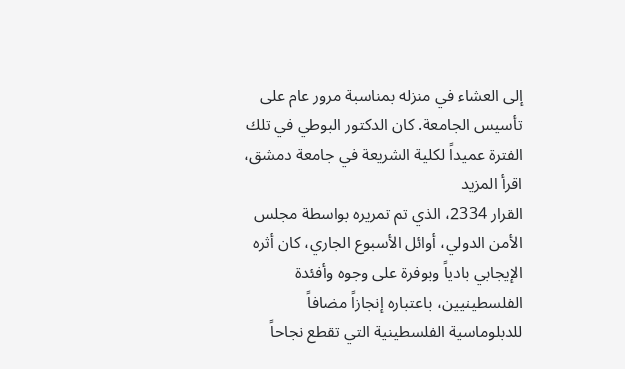إلى العشاء في منزله بمناسبة مرور عام على تأسيس الجامعة. كان الدكتور البوطي في تلك الفترة عميداً لكلية الشريعة في جامعة دمشق، اقرأ المزيد
القرار 2334، الذي تم تمريره بواسطة مجلس الأمن الدولي، أوائل الأسبوع الجاري، كان أثره الإيجابي بادياً وبوفرة على وجوه وأفئدة الفلسطينيين، باعتباره إنجازاً مضافاً للدبلوماسية الفلسطينية التي تقطع نجاحاً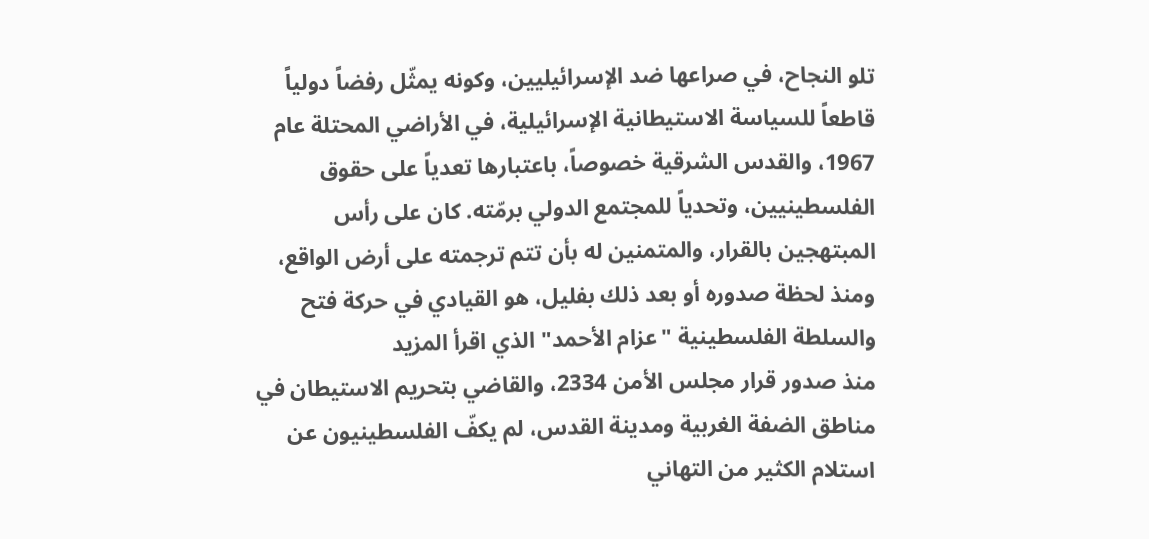تلو النجاح، في صراعها ضد الإسرائيليين، وكونه يمثّل رفضاً دولياً قاطعاً للسياسة الاستيطانية الإسرائيلية، في الأراضي المحتلة عام 1967، والقدس الشرقية خصوصاً، باعتبارها تعدياً على حقوق الفلسطينيين، وتحدياً للمجتمع الدولي برمّته. كان على رأس المبتهجين بالقرار، والمتمنين له بأن تتم ترجمته على أرض الواقع، ومنذ لحظة صدوره أو بعد ذلك بفليل، هو القيادي في حركة فتح والسلطة الفلسطينية "عزام الأحمد" الذي اقرأ المزيد
منذ صدور قرار مجلس الأمن 2334، والقاضي بتحريم الاستيطان في مناطق الضفة الغربية ومدينة القدس، لم يكفّ الفلسطينيون عن استلام الكثير من التهاني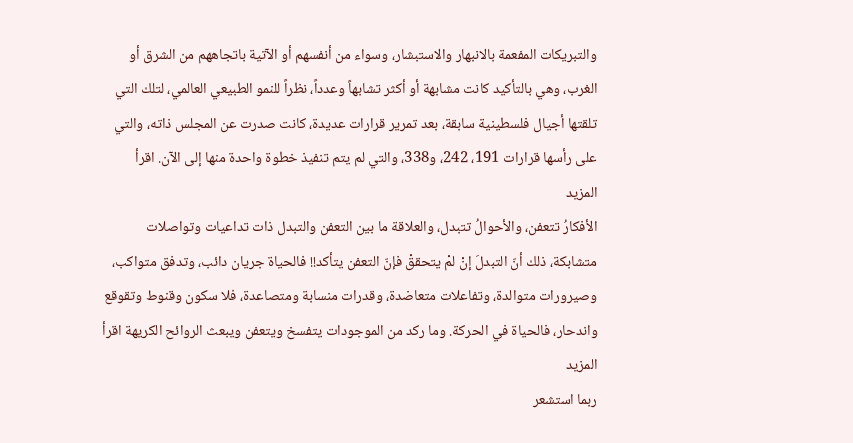والتبريكات المفعمة بالانبهار والاستبشار، وسواء من أنفسهم أو الآتية باتجاههم من الشرق أو الغرب، وهي بالتأكيد كانت مشابهة أو أكثر تشابهاً وعدداً، نظراً للنمو الطبيعي العالمي، لتلك التي تلقتها أجيال فلسطينية سابقة، بعد تمرير قرارات عديدة، كانت صدرت عن المجلس ذاته، والتي على رأسها قرارات 191، 242، و338، والتي لم يتم تنفيذ خطوة واحدة منها إلى الآن. اقرأ المزيد
الأفكارُ تتعفن، والأحوالُ تتبدل، والعلاقة ما بين التعفن والتبدل ذات تداعيات وتواصلات متشابكة، ذلك أنّ التبدلَ إنْ لمْ يتحققْ فإنّ التعفن يتأكد!! فالحياة جريان دائب، وتدفق متواكب، وصيرورات متوالدة، وتفاعلات متعاضدة، وقدرات منسابة ومتصاعدة، فلا سكون وقنوط وتقوقع واندحار، فالحياة في الحركة. وما ركد من الموجودات يتفسخ ويتعفن ويبعث الروائح الكريهة اقرأ المزيد
ربما استشعر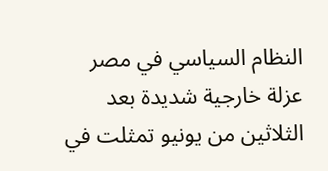النظام السياسي في مصر عزلة خارجية شديدة بعد الثلاثين من يونيو تمثلت في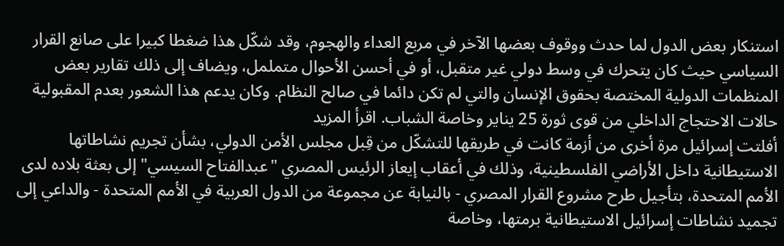استنكار بعض الدول لما حدث ووقوف بعضها الآخر في مربع العداء والهجوم، وقد شكّل هذا ضغطا كبيرا على صانع القرار السياسي حيث كان يتحرك في وسط دولي غير متقبل، أو في أحسن الأحوال متململ، ويضاف إلى ذلك تقارير بعض المنظمات الدولية المختصة بحقوق الإنسان والتي لم تكن دائما في صالح النظام. وكان يدعم هذا الشعور بعدم المقبولية حالات الاحتجاج الداخلي من قوى ثورة 25 يناير وخاصة الشباب. اقرأ المزيد
أفلتت إسرائيل مرة أخرى من أزمة كانت في طريقها للتشكّل من قِبل مجلس الأمن الدولي، بشأن تجريم نشاطاتها الاستيطانية داخل الأراضي الفلسطينية، وذلك في أعقاب إيعاز الرئيس المصري "عبدالفتاح السيسي" إلى بعثة بلاده لدى الأمم المتحدة، بتأجيل طرح مشروع القرار المصري - بالنيابة عن مجموعة من الدول العربية في الأمم المتحدة - والداعي إلى تجميد نشاطات إسرائيل الاستيطانية برمتها، وخاصة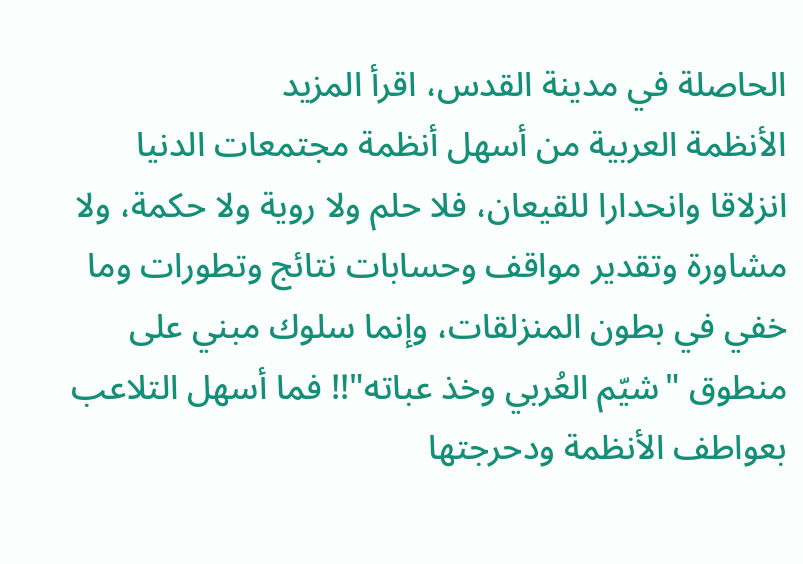الحاصلة في مدينة القدس، اقرأ المزيد
الأنظمة العربية من أسهل أنظمة مجتمعات الدنيا انزلاقا وانحدارا للقيعان، فلا حلم ولا روية ولا حكمة، ولا مشاورة وتقدير مواقف وحسابات نتائج وتطورات وما خفي في بطون المنزلقات، وإنما سلوك مبني على منطوق "شيّم العُربي وخذ عباته"!! فما أسهل التلاعب بعواطف الأنظمة ودحرجتها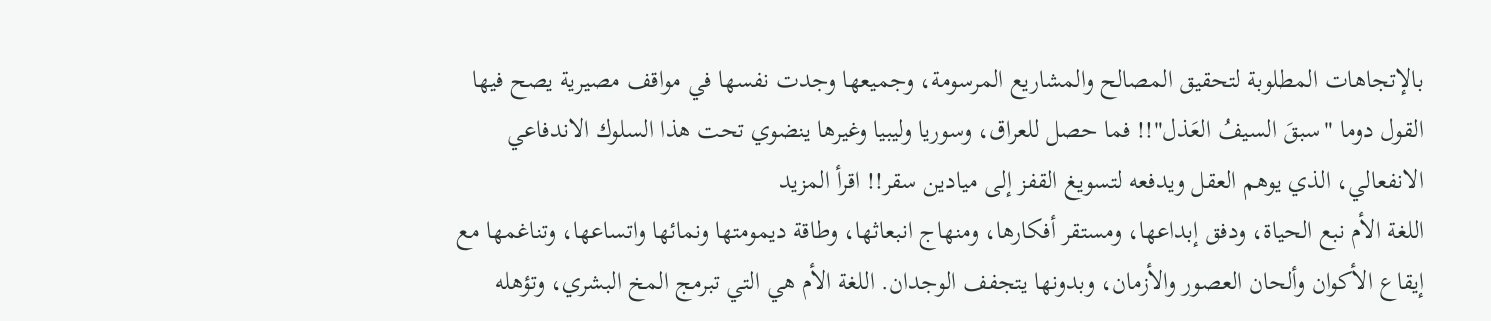بالإتجاهات المطلوبة لتحقيق المصالح والمشاريع المرسومة، وجميعها وجدت نفسها في مواقف مصيرية يصح فيها القول دوما "سبقَ السيفُ العَذل"!! فما حصل للعراق، وسوريا وليبيا وغيرها ينضوي تحت هذا السلوك الاندفاعي الانفعالي، الذي يوهم العقل ويدفعه لتسويغ القفز إلى ميادين سقر!! اقرأ المزيد
اللغة الأم نبع الحياة، ودفق إبداعها، ومستقر أفكارها، ومنهاج انبعاثها، وطاقة ديمومتها ونمائها واتساعها، وتناغمها مع إيقاع الأكوان وألحان العصور والأزمان، وبدونها يتجفف الوجدان. اللغة الأم هي التي تبرمج المخ البشري، وتؤهله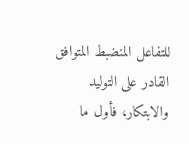للتفاعل المنضبط المتوافق القادر على التوليد والابتكار، فأول ما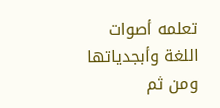تعلمه أصوات اللغة وأبجدياتها ومن ثم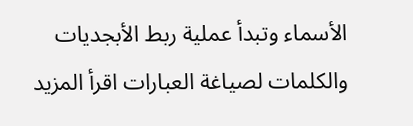الأسماء وتبدأ عملية ربط الأبجديات والكلمات لصياغة العبارات اقرأ المزيد